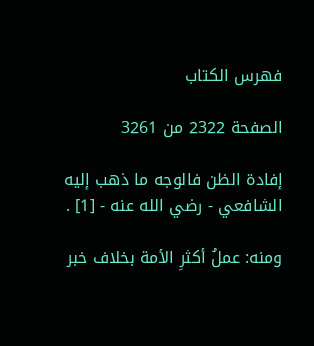فهرس الكتاب

الصفحة 2322 من 3261

إفادة الظن فالوجه ما ذهب إليه الشافعي - رضي الله عنه - [1] .

ومنه: عملُ أكثرِ الأمة بخلاف خبر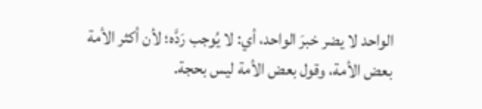الواحد لا يضر خبرَ الواحد، أي: لا يُوجب رَدَّه؛ لأن أكثر الأمة بعض الأمة، وقول بعض الأمة ليس بحجة.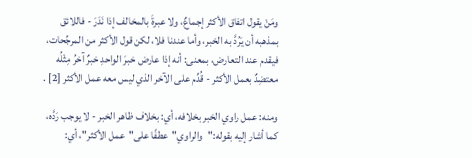ومَنْ يقول اتفاق الأكثر إجماعٌ، ولا عبرةَ بالمخالف إذا نَدَرَ - فاللائق بمذهبه أن يَرُدَّ به الخبر، وأما عندنا فلا، لكن قول الأكثر من المرجِّحات، فيقدم عند التعارض، بمعنى: أنه إذا عارض خبرَ الواحدِ خبرٌ آخرُ مِثْلُه معتضِدٌ بعمل الأكثر - قُدِّم على الآخر الذي ليس معه عمل الأكثر [2] .

ومنه: عمل راوي الخبر بخلافه، أي: بخلاف ظاهر الخبر - لا يوجب رَدَّه، كما أشار إليه بقوله:"والراوي"عطفًا على"عمل الأكثر"، أي: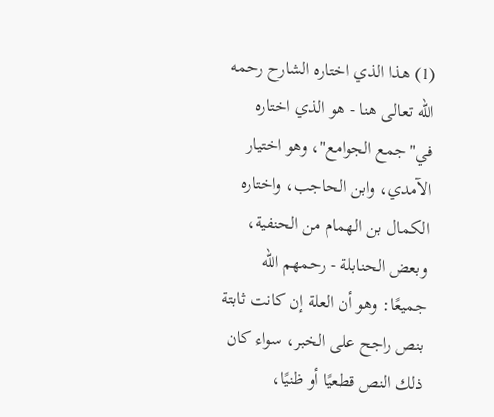(1) هذا الذي اختاره الشارح رحمه الله تعالى هنا - هو الذي اختاره في"جمع الجوامع"، وهو اختيار الآمدي، وابن الحاجب، واختاره الكمال بن الهمام من الحنفية، وبعض الحنابلة - رحمهم الله جميعًا: وهو أن العلة إن كانت ثابتة بنص راجح على الخبر، سواء كان ذلك النص قطعيًا أو ظنيًا،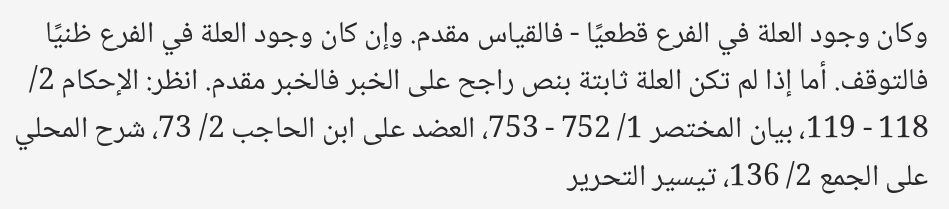وكان وجود العلة في الفرع قطعيًا - فالقياس مقدم. وإن كان وجود العلة في الفرع ظنيًا فالتوقف. أما إذا لم تكن العلة ثابتة بنص راجح على الخبر فالخبر مقدم. انظر: الإحكام 2/ 118 - 119، بيان المختصر 1/ 752 - 753، العضد على ابن الحاجب 2/ 73، شرح المحلي على الجمع 2/ 136، تيسير التحرير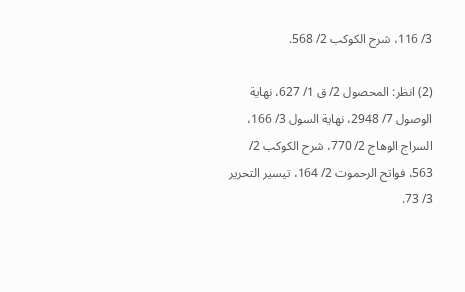3/ 116، شرح الكوكب 2/ 568.

(2) انظر: المحصول 2/ ق 1/ 627، نهاية الوصول 7/ 2948، نهاية السول 3/ 166، السراج الوهاج 2/ 770، شرح الكوكب 2/ 563، فواتح الرحموت 2/ 164، تيسير التحرير 3/ 73.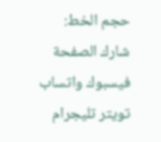حجم الخط:
شارك الصفحة
فيسبوك واتساب تويتر تليجرام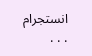انستجرام
. . .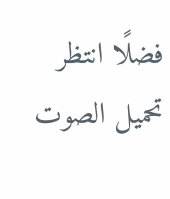فضلًا انتظر تحميل الصوت